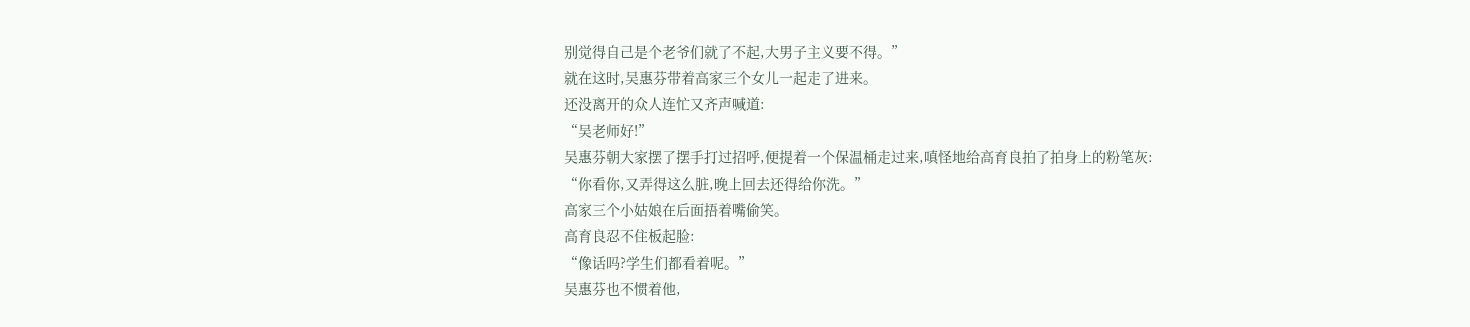别觉得自己是个老爷们就了不起,大男子主义要不得。”
就在这时,吴惠芬带着高家三个女儿一起走了进来。
还没离开的众人连忙又齐声喊道:
“吴老师好!”
吴惠芬朝大家摆了摆手打过招呼,便提着一个保温桶走过来,嗔怪地给高育良拍了拍身上的粉笔灰:
“你看你,又弄得这么脏,晚上回去还得给你洗。”
高家三个小姑娘在后面捂着嘴偷笑。
高育良忍不住板起脸:
“像话吗?学生们都看着呢。”
吴惠芬也不惯着他,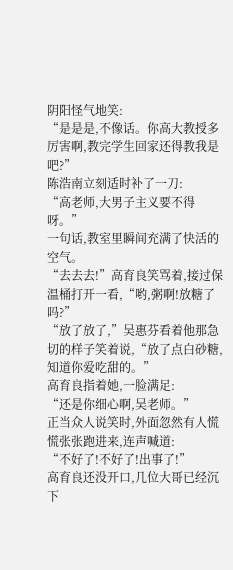阴阳怪气地笑:
“是是是,不像话。你高大教授多厉害啊,教完学生回家还得教我是吧?”
陈浩南立刻适时补了一刀:
“高老师,大男子主义要不得呀。”
一句话,教室里瞬间充满了快活的空气。
“去去去!”高育良笑骂着,接过保温桶打开一看,“哟,粥啊!放糖了吗?”
“放了放了,”吴惠芬看着他那急切的样子笑着说,“放了点白砂糖,知道你爱吃甜的。”
高育良指着她,一脸满足:
“还是你细心啊,吴老师。”
正当众人说笑时,外面忽然有人慌慌张张跑进来,连声喊道:
“不好了!不好了!出事了!”
高育良还没开口,几位大哥已经沉下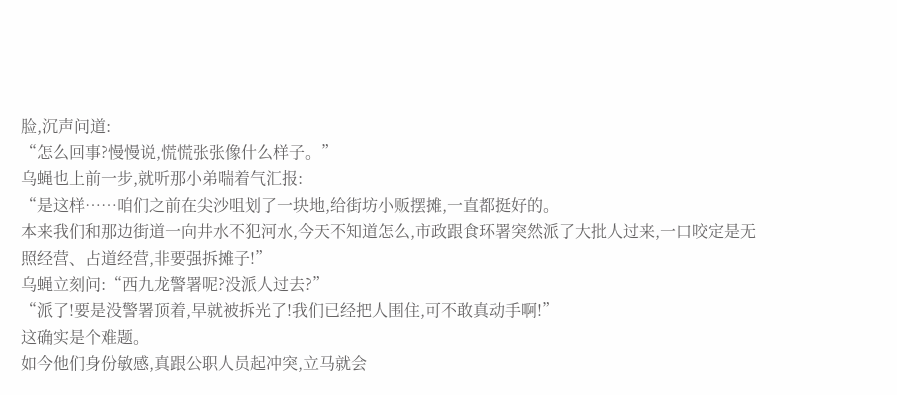脸,沉声问道:
“怎么回事?慢慢说,慌慌张张像什么样子。”
乌蝇也上前一步,就听那小弟喘着气汇报:
“是这样……咱们之前在尖沙咀划了一块地,给街坊小贩摆摊,一直都挺好的。
本来我们和那边街道一向井水不犯河水,今天不知道怎么,市政跟食环署突然派了大批人过来,一口咬定是无照经营、占道经营,非要强拆摊子!”
乌蝇立刻问:“西九龙警署呢?没派人过去?”
“派了!要是没警署顶着,早就被拆光了!我们已经把人围住,可不敢真动手啊!”
这确实是个难题。
如今他们身份敏感,真跟公职人员起冲突,立马就会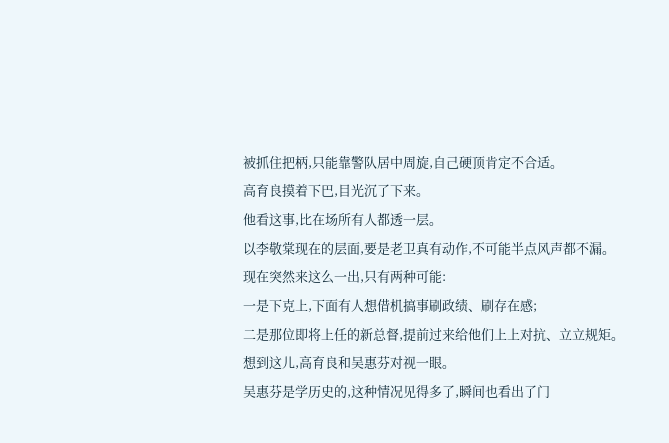被抓住把柄,只能靠警队居中周旋,自己硬顶肯定不合适。
高育良摸着下巴,目光沉了下来。
他看这事,比在场所有人都透一层。
以李敬棠现在的层面,要是老卫真有动作,不可能半点风声都不漏。
现在突然来这么一出,只有两种可能:
一是下克上,下面有人想借机搞事刷政绩、刷存在感;
二是那位即将上任的新总督,提前过来给他们上上对抗、立立规矩。
想到这儿,高育良和吴惠芬对视一眼。
吴惠芬是学历史的,这种情况见得多了,瞬间也看出了门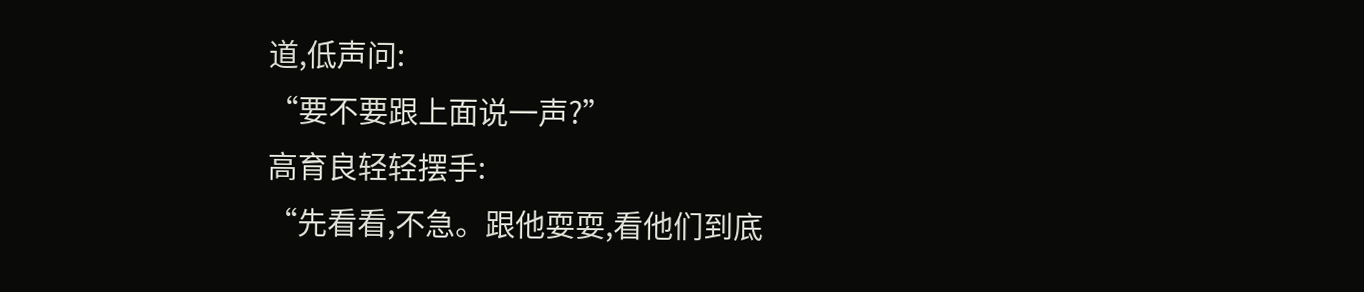道,低声问:
“要不要跟上面说一声?”
高育良轻轻摆手:
“先看看,不急。跟他耍耍,看他们到底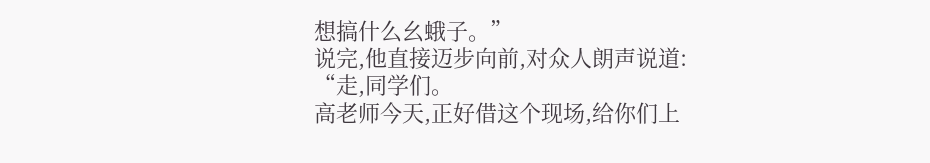想搞什么幺蛾子。”
说完,他直接迈步向前,对众人朗声说道:
“走,同学们。
高老师今天,正好借这个现场,给你们上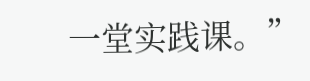一堂实践课。”